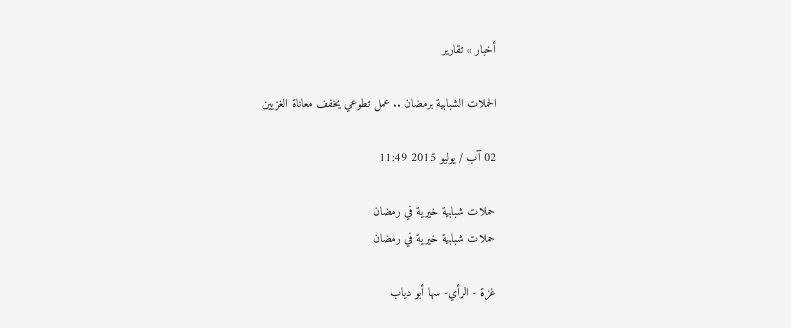أخبار » تقارير

الحملات الشبابية برمضان .. عمل تطوعي يخفف معاناة الغزيين

02 آب / يوليو 2015 11:49

حملات شبابية خيرية في رمضان
حملات شبابية خيرية في رمضان

غزة - الرأي- سها أبو دياب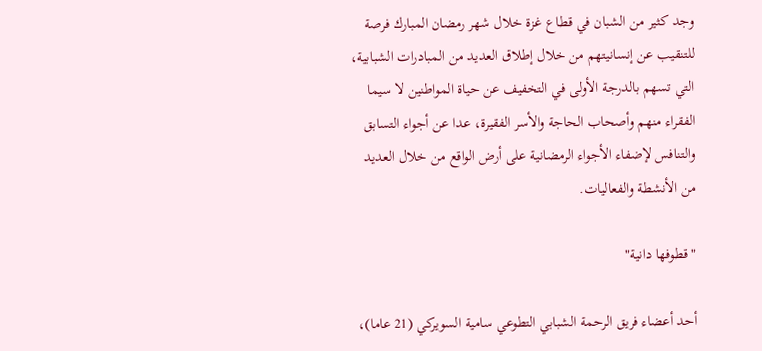وجد كثير من الشبان في قطاع غزة خلال شهر رمضان المبارك فرصة للتنقيب عن إنسانيتهم من خلال إطلاق العديد من المبادرات الشبابية، التي تسهم بالدرجة الأولى في التخفيف عن حياة المواطنين لا سيما الفقراء منهم وأصحاب الحاجة والأسر الفقيرة، عدا عن أجواء التسابق والتنافس لإضفاء الأجواء الرمضانية على أرض الواقع من خلال العديد من الأنشطة والفعاليات.

"قطوفها دانية"

أحد أعضاء فريق الرحمة الشبابي التطوعي سامية السويركي (21 عاما)،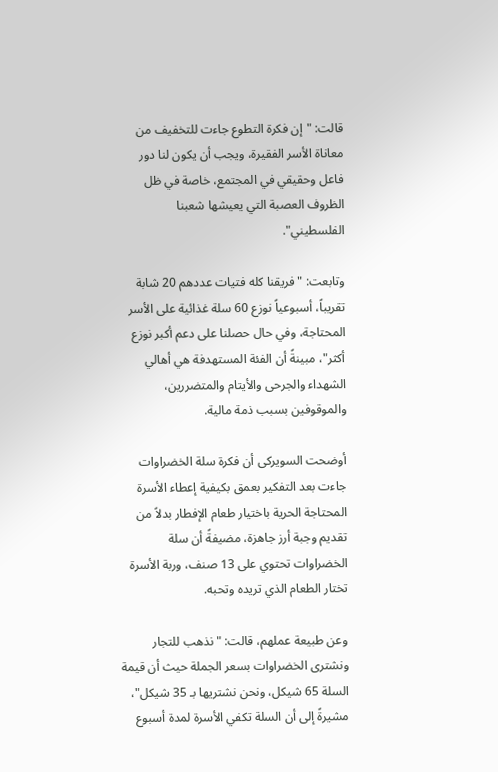قالت: "إن فكرة التطوع جاءت للتخفيف من معاناة الأسر الفقيرة، ويجب أن يكون لنا دور فاعل وحقيقي في المجتمع، خاصة في ظل الظروف العصبة التي يعيشها شعبنا الفلسطيني".

وتابعت: "فريقنا كله فتيات عددهم 20 شابة تقريباً، أسبوعياً نوزع 60 سلة غذائية على الأسر المحتاجة، وفي حال حصلنا على دعم أكبر نوزع أكثر"، مبينةً أن الفئة المستهدفة هي أهالي الشهداء والجرحى والأيتام والمتضررين، والموقوفين بسبب ذمة مالية.

أوضحت السويركى أن فكرة سلة الخضراوات جاءت بعد التفكير بعمق بكيفية إعطاء الأسرة المحتاجة الحرية باختيار طعام الإفطار بدلاً من تقديم وجبة أرز جاهزة، مضيفةً أن سلة الخضراوات تحتوي على 13 صنف، وربة الأسرة تختار الطعام الذي تريده وتحبه.

وعن طبيعة عملهم، قالت: "نذهب للتجار ونشترى الخضراوات بسعر الجملة حيث أن قيمة السلة 65 شيكل، ونحن نشتريها بـ 35 شيكل"، مشيرةً إلى أن السلة تكفي الأسرة لمدة أسبوع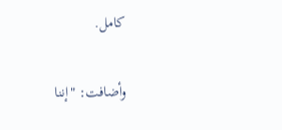كامل.

وأضافت: "إننا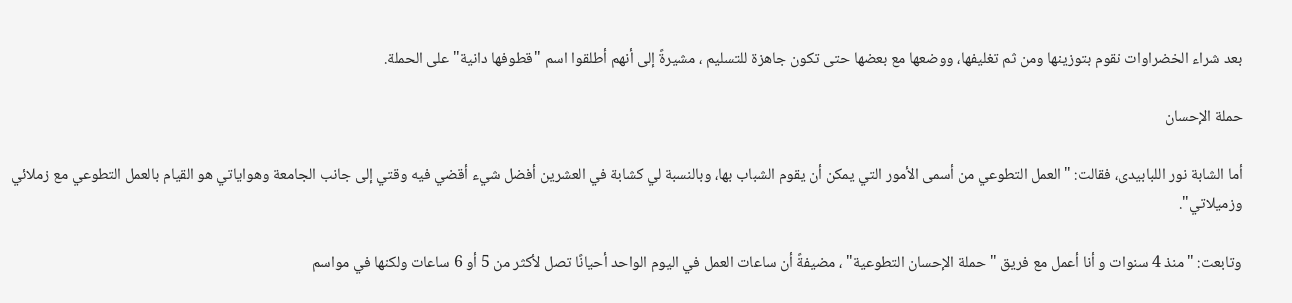بعد شراء الخضراوات نقوم بتوزينها ومن ثم تغليفها، ووضعها مع بعضها حتى تكون جاهزة للتسليم ، مشيرةً إلى أنهم أطلقوا اسم "قطوفها دانية" على الحملة.

حملة الإحسان

أما الشابة نور اللبابيدى، فقالت: "العمل التطوعي من أسمى الأمور التي يمكن أن يقوم الشباب بها، وبالنسبة لي كشابة في العشرين أفضل شيء أقضي فيه وقتي إلى جانب الجامعة وهواياتي هو القيام بالعمل التطوعي مع زملائي وزميلاتي".

وتابعت: "منذ 4 سنوات و أنا أعمل مع فريق "حملة الإحسان التطوعية" ، مضيفةً أن ساعات العمل في اليوم الواحد أحيانًا تصل لأكثر من 5 أو 6 ساعات ولكنها في مواسم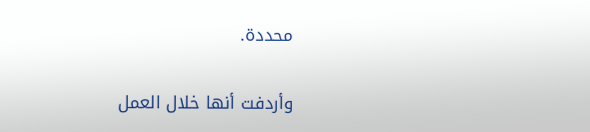محددة.

وأردفت أنها خلال العمل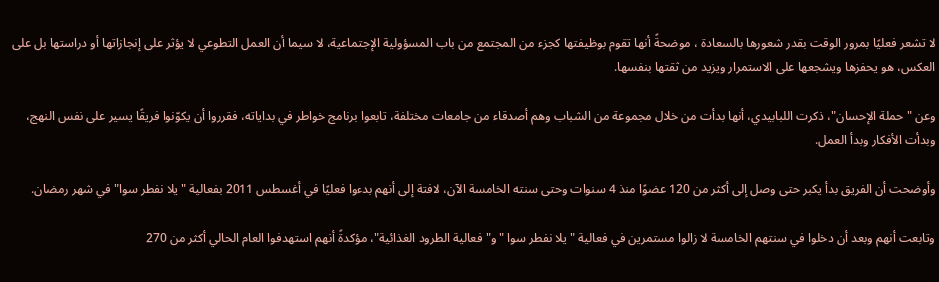لا تشعر فعليًا بمرور الوقت بقدر شعورها بالسعادة ، موضحةً أنها تقوم بوظيفتها كجزء من المجتمع من باب المسؤولية الإجتماعية، لا سيما أن العمل التطوعي لا يؤثر على إنجازاتها أو دراستها بل على العكس، هو يحفزها ويشجعها على الاستمرار ويزيد من ثقتها بنفسها.

وعن "حملة الإحسان"، ذكرت اللبابيدي، أنها بدأت من خلال مجموعة من الشباب وهم أصدقاء من جامعات مختلفة، تابعوا برنامج خواطر في بداياته، فقرروا أن يكوّنوا فريقًا يسير على نفس النهج، وبدأت الأفكار وبدأ العمل.

وأوضحت أن الفريق بدأ يكبر حتى وصل إلى أكثر من 120 عضوًا منذ 4 سنوات وحتى سنته الخامسة الآن، لافتة إلى أنهم بدءوا فعليًا في أغسطس 2011 بفعالية "يلا نفطر سوا" في شهر رمضان.

وتابعت أنهم وبعد أن دخلوا في سنتهم الخامسة لا زالوا مستمرين في فعالية " يلا نفطر سوا " و" فعالية الطرود الغذائية"، مؤكدةً أنهم استهدفوا العام الحالي أكثر من 270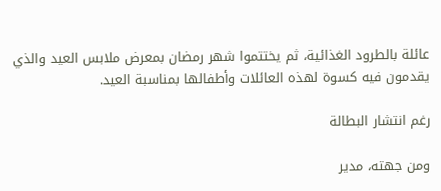عائلة بالطرود الغذائية، ثم يختتموا شهر رمضان بمعرض ملابس العيد والذي يقدمون فيه كسوة لهذه العائلات وأطفالها بمناسبة العيد.

رغم انتشار البطالة

ومن جهته، مدير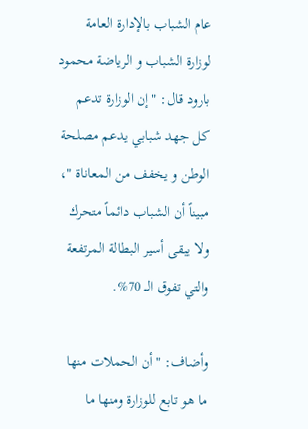عام الشباب بالإدارة العامة لوزارة الشباب و الرياضة محمود بارود قال: "إن الوزارة تدعم كل جهد شبابي يدعم مصلحة الوطن و يخفف من المعاناة "، مبيناً أن الشباب دائماً متحرك ولا يبقى أسير البطالة المرتفعة والتي تفوق الــ 70%.

وأضاف: "أن الحملات منها ما هو تابع للوزارة ومنها ما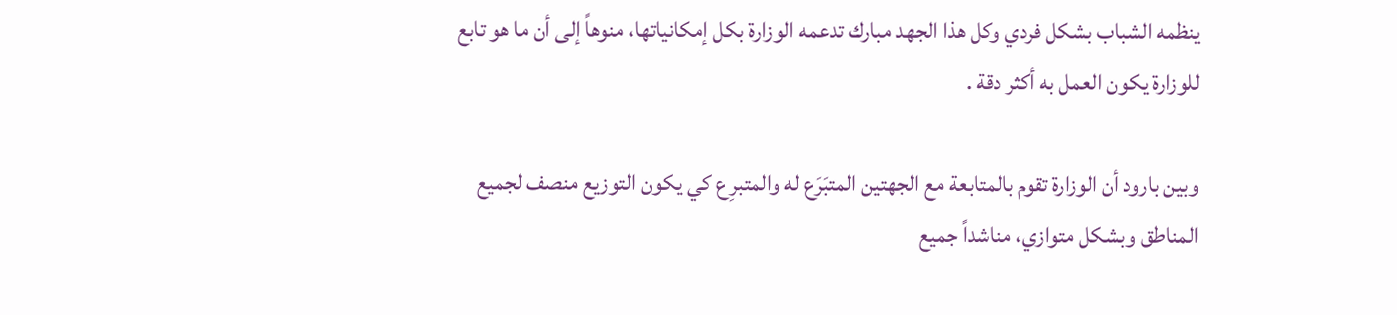ينظمه الشباب بشكل فردي وكل هذا الجهد مبارك تدعمه الوزارة بكل إمكانياتها، منوهاً إلى أن ما هو تابع للوزارة يكون العمل به أكثر دقة .

وبين بارود أن الوزارة تقوم بالمتابعة مع الجهتين المتبَرَع له والمتبرِع كي يكون التوزيع منصف لجميع المناطق وبشكل متوازي، مناشداً جميع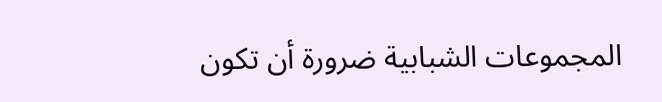المجموعات الشبابية ضرورة أن تكون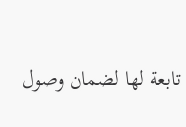تابعة لها لضمان وصول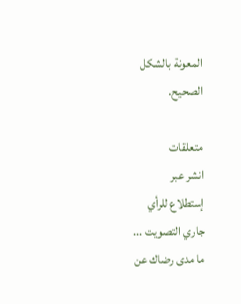المعونة بالشكل الصحيح.

متعلقات
انشر عبر
إستطلاع للرأي
جاري التصويت ...
ما مدى رضاك عن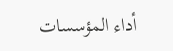أداء المؤسسات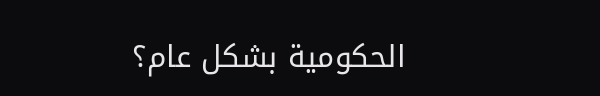الحكومية بشكل عام؟